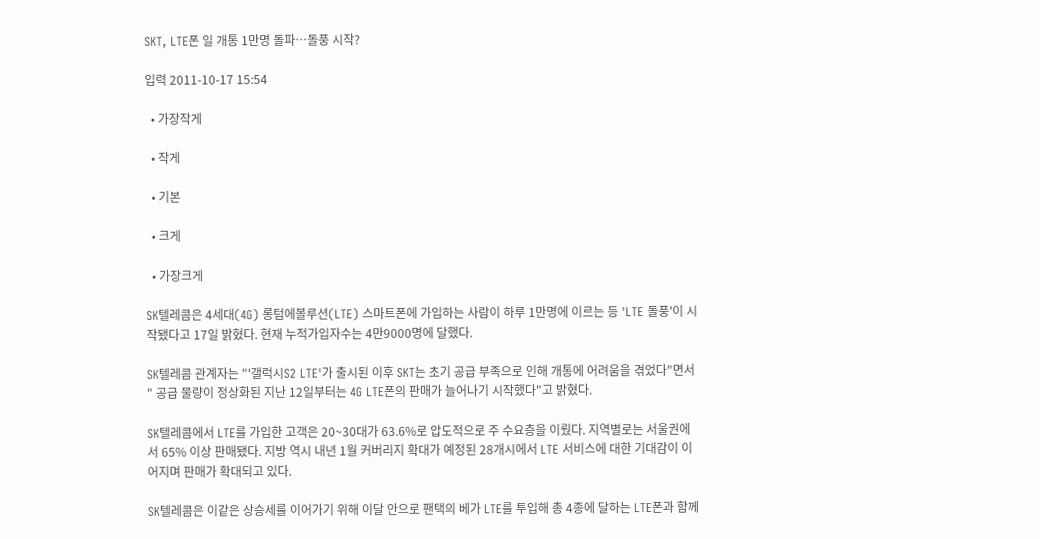SKT, LTE폰 일 개통 1만명 돌파…돌풍 시작?

입력 2011-10-17 15:54

  • 가장작게

  • 작게

  • 기본

  • 크게

  • 가장크게

SK텔레콤은 4세대(4G) 롱텀에볼루션(LTE) 스마트폰에 가입하는 사람이 하루 1만명에 이르는 등 'LTE 돌풍'이 시작됐다고 17일 밝혔다. 현재 누적가입자수는 4만9000명에 달했다.

SK텔레콤 관계자는 "'갤럭시S2 LTE'가 출시된 이후 SKT는 초기 공급 부족으로 인해 개통에 어려움을 겪었다"면서 " 공급 물량이 정상화된 지난 12일부터는 4G LTE폰의 판매가 늘어나기 시작했다"고 밝혔다.

SK텔레콤에서 LTE를 가입한 고객은 20~30대가 63.6%로 압도적으로 주 수요층을 이뤘다. 지역별로는 서울권에서 65% 이상 판매됐다. 지방 역시 내년 1월 커버리지 확대가 예정된 28개시에서 LTE 서비스에 대한 기대감이 이어지며 판매가 확대되고 있다.

SK텔레콤은 이같은 상승세를 이어가기 위해 이달 안으로 팬택의 베가 LTE를 투입해 총 4종에 달하는 LTE폰과 함께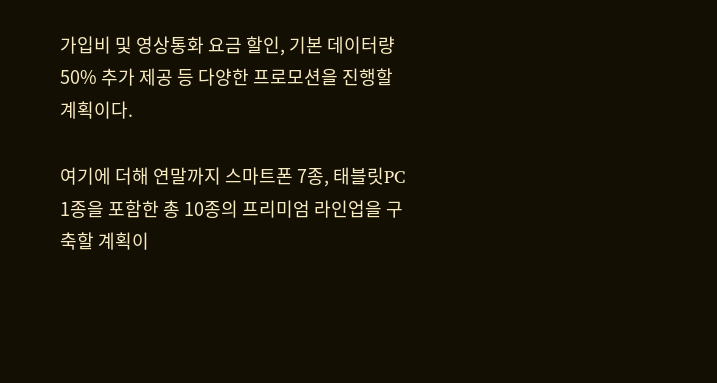가입비 및 영상통화 요금 할인, 기본 데이터량 50% 추가 제공 등 다양한 프로모션을 진행할 계획이다.

여기에 더해 연말까지 스마트폰 7종, 태블릿PC 1종을 포함한 총 10종의 프리미엄 라인업을 구축할 계획이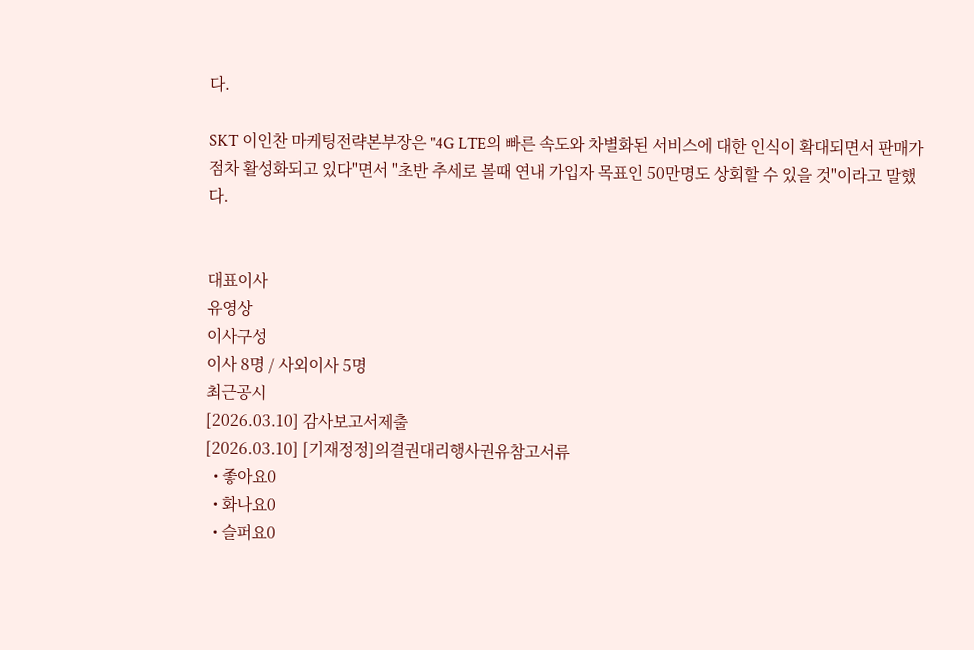다.

SKT 이인찬 마케팅전략본부장은 "4G LTE의 빠른 속도와 차별화된 서비스에 대한 인식이 확대되면서 판매가 점차 활성화되고 있다"면서 "초반 추세로 볼때 연내 가입자 목표인 50만명도 상회할 수 있을 것"이라고 말했다.


대표이사
유영상
이사구성
이사 8명 / 사외이사 5명
최근공시
[2026.03.10] 감사보고서제출
[2026.03.10] [기재정정]의결권대리행사권유참고서류
  • 좋아요0
  • 화나요0
  • 슬퍼요0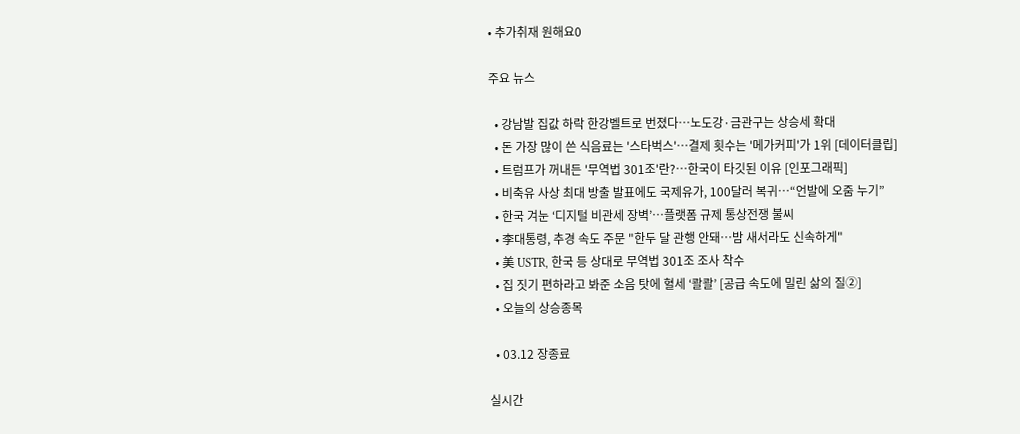• 추가취재 원해요0

주요 뉴스

  • 강남발 집값 하락 한강벨트로 번졌다⋯노도강·금관구는 상승세 확대
  • 돈 가장 많이 쓴 식음료는 '스타벅스'…결제 횟수는 '메가커피'가 1위 [데이터클립]
  • 트럼프가 꺼내든 '무역법 301조'란?…한국이 타깃된 이유 [인포그래픽]
  • 비축유 사상 최대 방출 발표에도 국제유가, 100달러 복귀⋯“언발에 오줌 누기”
  • 한국 겨눈 ‘디지털 비관세 장벽’…플랫폼 규제 통상전쟁 불씨
  • 李대통령, 추경 속도 주문 "한두 달 관행 안돼…밤 새서라도 신속하게"
  • 美 USTR, 한국 등 상대로 무역법 301조 조사 착수
  • 집 짓기 편하라고 봐준 소음 탓에 혈세 ‘콸콸’ [공급 속도에 밀린 삶의 질②]
  • 오늘의 상승종목

  • 03.12 장종료

실시간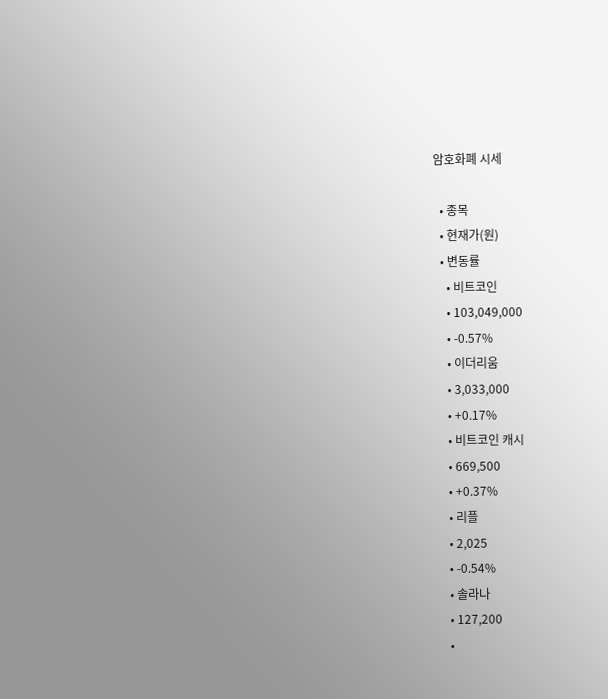암호화폐 시세

  • 종목
  • 현재가(원)
  • 변동률
    • 비트코인
    • 103,049,000
    • -0.57%
    • 이더리움
    • 3,033,000
    • +0.17%
    • 비트코인 캐시
    • 669,500
    • +0.37%
    • 리플
    • 2,025
    • -0.54%
    • 솔라나
    • 127,200
    •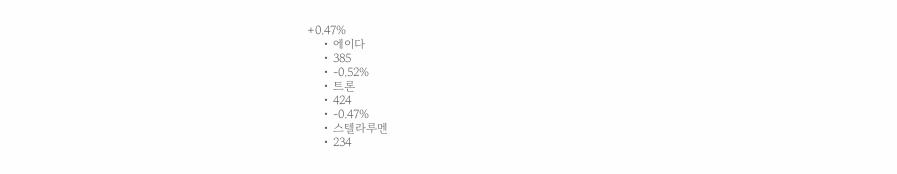+0.47%
    • 에이다
    • 385
    • -0.52%
    • 트론
    • 424
    • -0.47%
    • 스텔라루멘
    • 234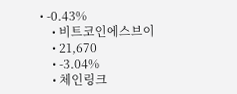• -0.43%
    • 비트코인에스브이
    • 21,670
    • -3.04%
    • 체인링크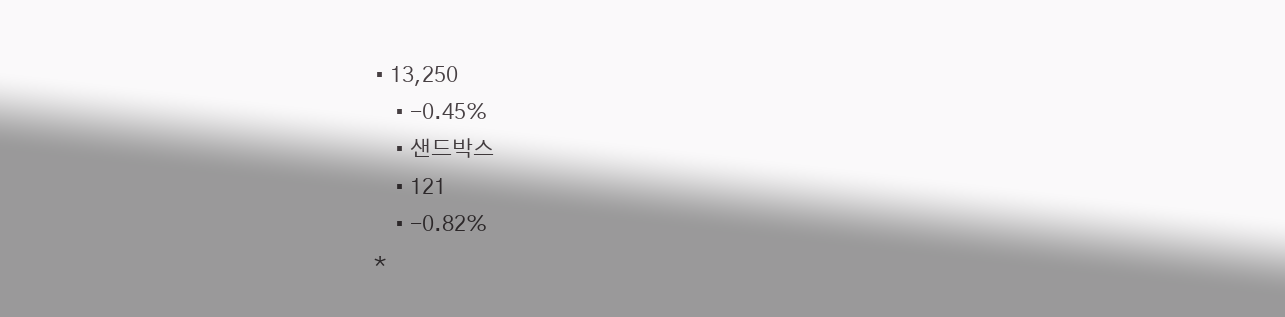• 13,250
    • -0.45%
    • 샌드박스
    • 121
    • -0.82%
*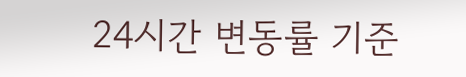24시간 변동률 기준